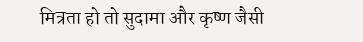मित्रता हो तो सुदामा और कृष्ण जैसी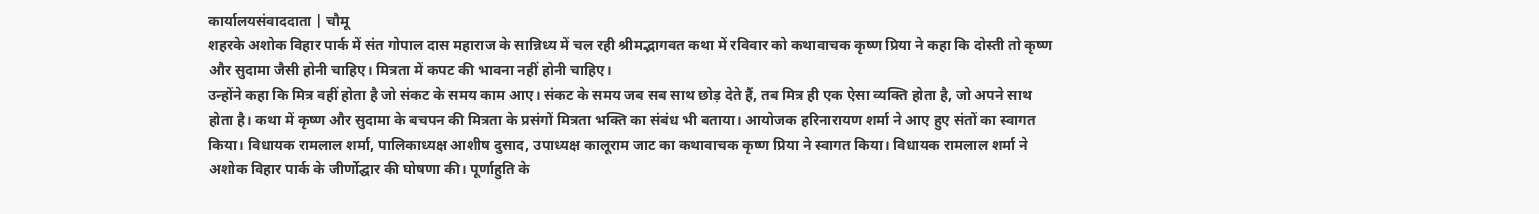कार्यालयसंवाददाता | चौमू
शहरके अशोक विहार पार्क में संत गोपाल दास महाराज के सान्निध्य में चल रही श्रीमद्भागवत कथा में रविवार को कथावाचक कृष्ण प्रिया ने कहा कि दोस्ती तो कृष्ण और सुदामा जैसी होनी चाहिए। मित्रता में कपट की भावना नहीं होनी चाहिए।
उन्होंने कहा कि मित्र वहीं होता है जो संकट के समय काम आए। संकट के समय जब सब साथ छोड़ देते हैं, तब मित्र ही एक ऐसा व्यक्ति होता है, जो अपने साथ होता है। कथा में कृष्ण और सुदामा के बचपन की मित्रता के प्रसंगों मित्रता भक्ति का संबंध भी बताया। आयोजक हरिनारायण शर्मा ने आए हुए संतों का स्वागत किया। विधायक रामलाल शर्मा, पालिकाध्यक्ष आशीष दुसाद, उपाध्यक्ष कालूराम जाट का कथावाचक कृष्ण प्रिया ने स्वागत किया। विधायक रामलाल शर्मा ने अशोक विहार पार्क के जीर्णोद्घार की घोषणा की। पूर्णाहुति के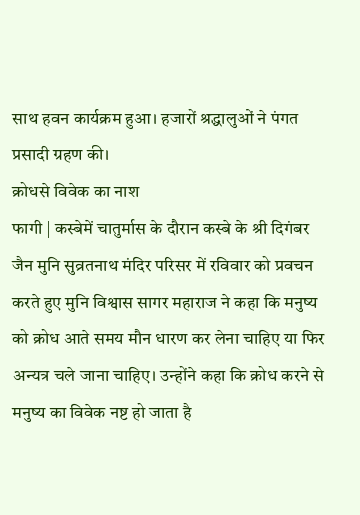साथ हवन कार्यक्रम हुआ। हजारों श्रद्धालुओं ने पंगत प्रसादी ग्रहण की।
क्रोधसे विवेक का नाश
फागी | कस्बेमें चातुर्मास के दौरान कस्बे के श्री दिगंबर जैन मुनि सुव्रतनाथ मंदिर परिसर में रविवार को प्रवचन करते हुए मुनि विश्वास सागर महाराज ने कहा कि मनुष्य को क्रोध आते समय मौन धारण कर लेना चाहिए या फिर अन्यत्र चले जाना चाहिए। उन्होंने कहा कि क्रोध करने से मनुष्य का विवेक नष्ट हो जाता है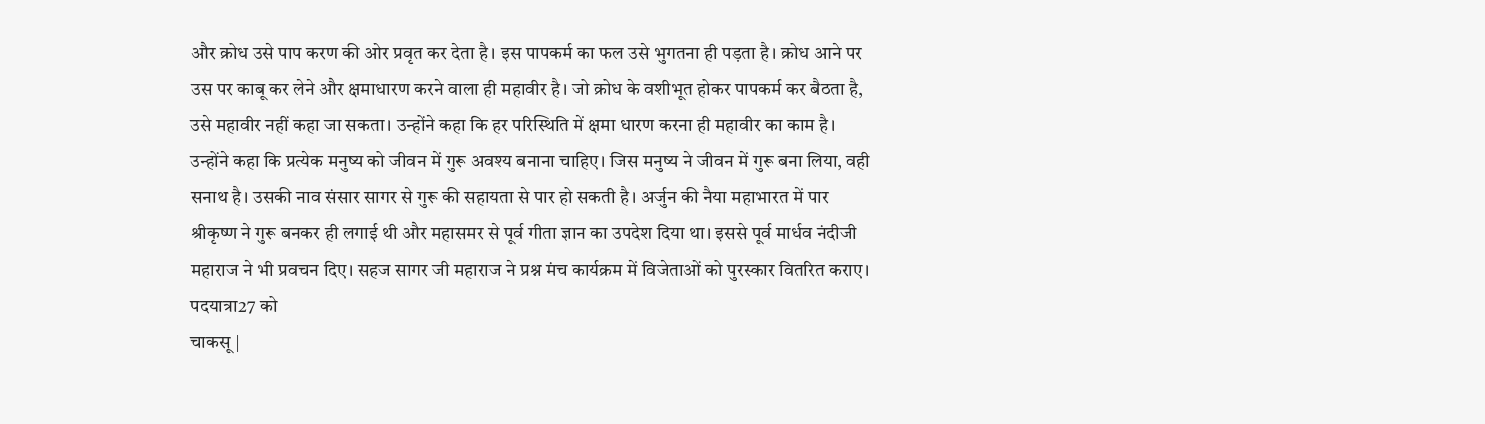और क्रोध उसे पाप करण की ओर प्रवृत कर देता है। इस पापकर्म का फल उसे भुगतना ही पड़ता है। क्रोध आने पर उस पर काबू कर लेने और क्षमाधारण करने वाला ही महावीर है। जो क्रोध के वशीभूत होकर पापकर्म कर बैठता है, उसे महावीर नहीं कहा जा सकता। उन्होंने कहा कि हर परिस्थिति में क्षमा धारण करना ही महावीर का काम है। उन्होंने कहा कि प्रत्येक मनुष्य को जीवन में गुरू अवश्य बनाना चाहिए। जिस मनुष्य ने जीवन में गुरू बना लिया, वही सनाथ है। उसकी नाव संसार सागर से गुरू की सहायता से पार हो सकती है। अर्जुन की नैया महाभारत में पार श्रीकृष्ण ने गुरू बनकर ही लगाई थी और महासमर से पूर्व गीता ज्ञान का उपदेश दिया था। इससे पूर्व मार्धव नंदीजी महाराज ने भी प्रवचन दिए। सहज सागर जी महाराज ने प्रश्न मंच कार्यक्रम में विजेताओं को पुरस्कार वितरित कराए।
पदयात्रा27 को
चाकसू |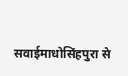सवाईमाधोसिंहपुरा से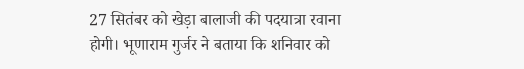27 सितंबर को खेड़ा बालाजी की पदयात्रा रवाना होगी। भूणाराम गुर्जर ने बताया कि शनिवार को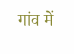गांव में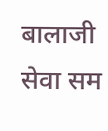बालाजी सेवा सम